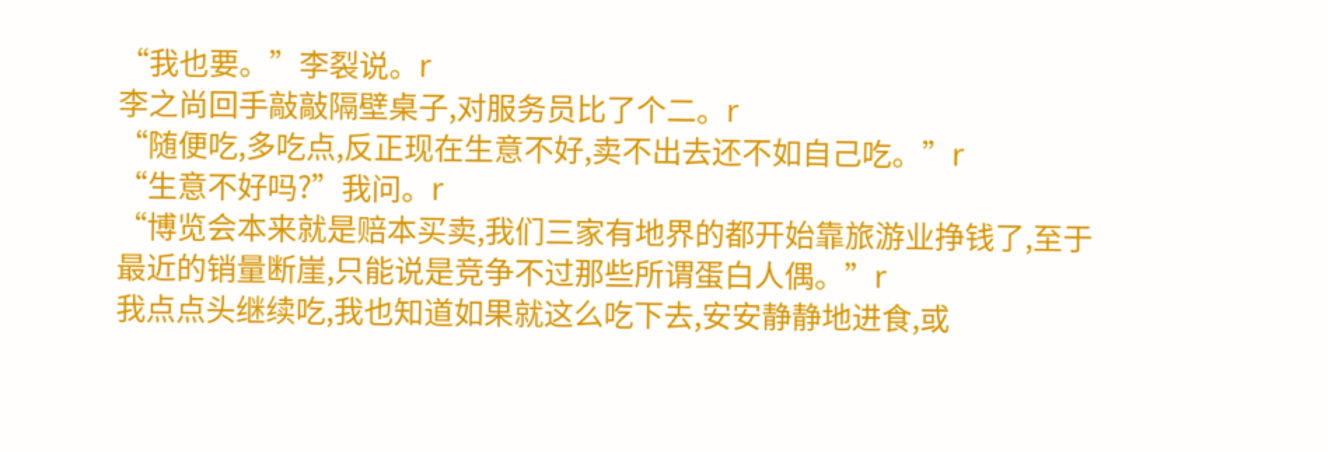“我也要。”李裂说。r
李之尚回手敲敲隔壁桌子,对服务员比了个二。r
“随便吃,多吃点,反正现在生意不好,卖不出去还不如自己吃。”r
“生意不好吗?”我问。r
“博览会本来就是赔本买卖,我们三家有地界的都开始靠旅游业挣钱了,至于最近的销量断崖,只能说是竞争不过那些所谓蛋白人偶。”r
我点点头继续吃,我也知道如果就这么吃下去,安安静静地进食,或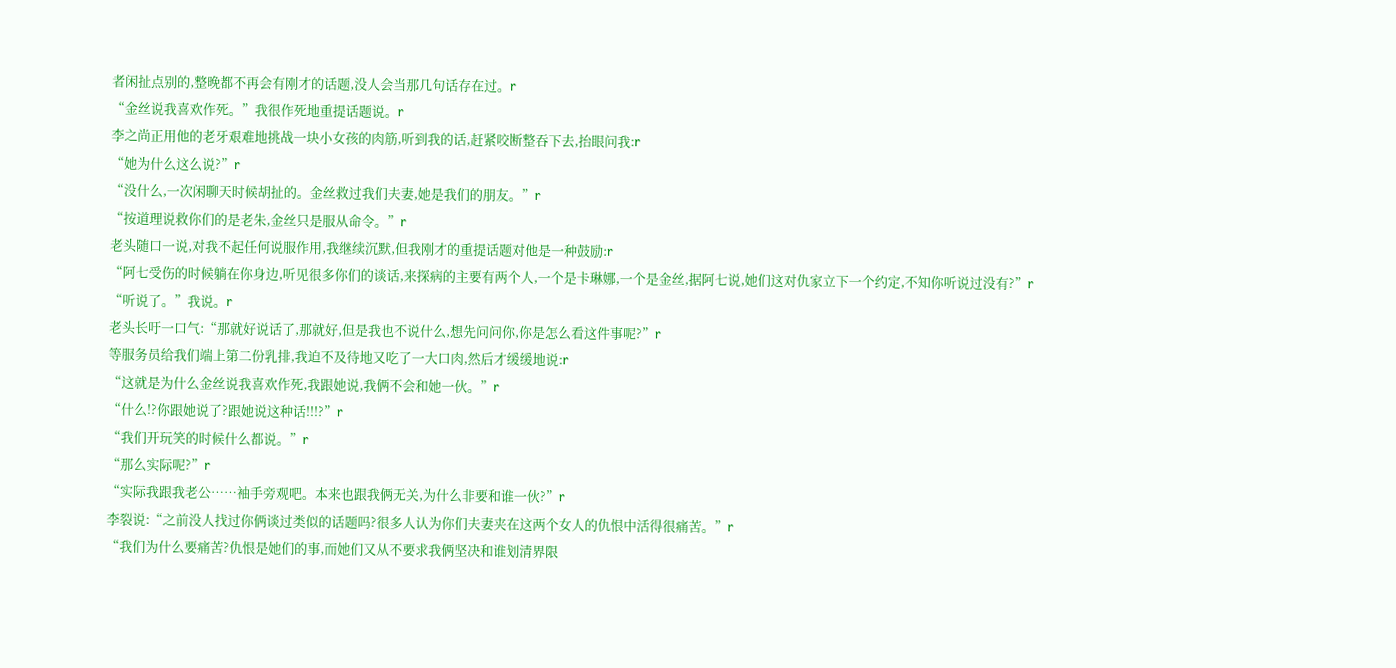者闲扯点别的,整晚都不再会有刚才的话题,没人会当那几句话存在过。r
“金丝说我喜欢作死。”我很作死地重提话题说。r
李之尚正用他的老牙艰难地挑战一块小女孩的肉筋,听到我的话,赶紧咬断整吞下去,抬眼问我:r
“她为什么这么说?”r
“没什么,一次闲聊天时候胡扯的。金丝救过我们夫妻,她是我们的朋友。”r
“按道理说救你们的是老朱,金丝只是服从命令。”r
老头随口一说,对我不起任何说服作用,我继续沉默,但我刚才的重提话题对他是一种鼓励:r
“阿七受伤的时候躺在你身边,听见很多你们的谈话,来探病的主要有两个人,一个是卡琳娜,一个是金丝,据阿七说,她们这对仇家立下一个约定,不知你听说过没有?”r
“听说了。”我说。r
老头长吁一口气:“那就好说话了,那就好,但是我也不说什么,想先问问你,你是怎么看这件事呢?”r
等服务员给我们端上第二份乳排,我迫不及待地又吃了一大口肉,然后才缓缓地说:r
“这就是为什么金丝说我喜欢作死,我跟她说,我俩不会和她一伙。”r
“什么!?你跟她说了?跟她说这种话!!!?”r
“我们开玩笑的时候什么都说。”r
“那么实际呢?”r
“实际我跟我老公……袖手旁观吧。本来也跟我俩无关,为什么非要和谁一伙?”r
李裂说:“之前没人找过你俩谈过类似的话题吗?很多人认为你们夫妻夹在这两个女人的仇恨中活得很痛苦。”r
“我们为什么要痛苦?仇恨是她们的事,而她们又从不要求我俩坚决和谁划清界限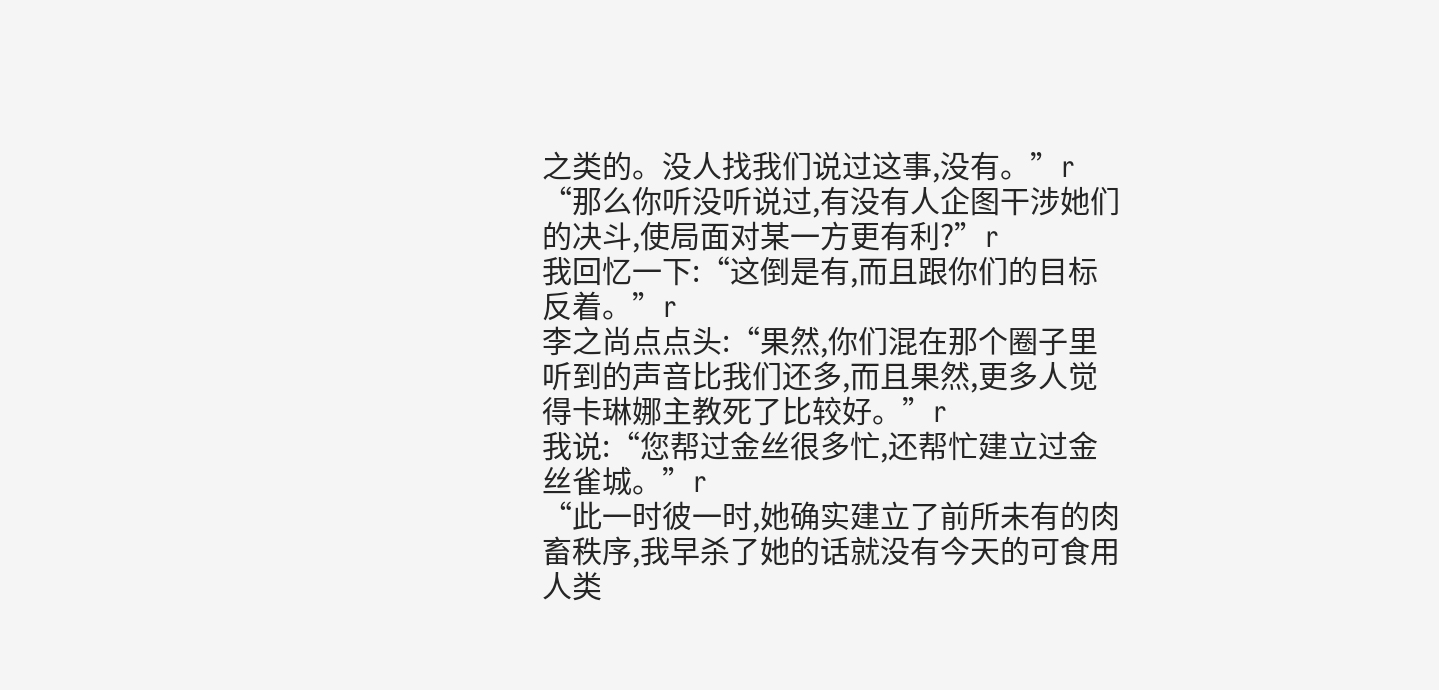之类的。没人找我们说过这事,没有。”r
“那么你听没听说过,有没有人企图干涉她们的决斗,使局面对某一方更有利?”r
我回忆一下:“这倒是有,而且跟你们的目标反着。”r
李之尚点点头:“果然,你们混在那个圈子里听到的声音比我们还多,而且果然,更多人觉得卡琳娜主教死了比较好。”r
我说:“您帮过金丝很多忙,还帮忙建立过金丝雀城。”r
“此一时彼一时,她确实建立了前所未有的肉畜秩序,我早杀了她的话就没有今天的可食用人类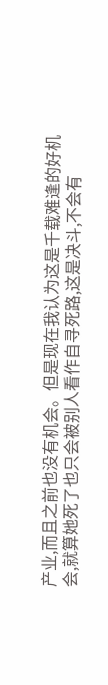产业,而且之前也没有机会。但是现在我认为这是千载难逢的好机会,就算她死了也只会被别人看作自寻死路,这是决斗,不会有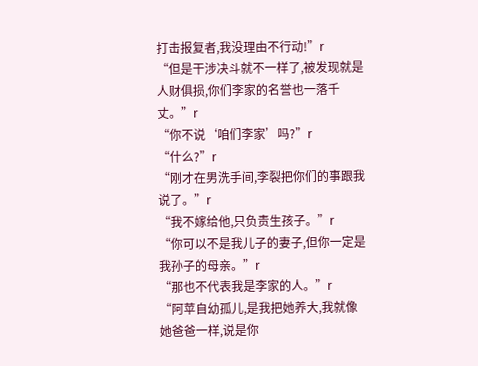打击报复者,我没理由不行动!”r
“但是干涉决斗就不一样了,被发现就是人财俱损,你们李家的名誉也一落千丈。”r
“你不说‘咱们李家’吗?”r
“什么?”r
“刚才在男洗手间,李裂把你们的事跟我说了。”r
“我不嫁给他,只负责生孩子。”r
“你可以不是我儿子的妻子,但你一定是我孙子的母亲。”r
“那也不代表我是李家的人。”r
“阿苹自幼孤儿,是我把她养大,我就像她爸爸一样,说是你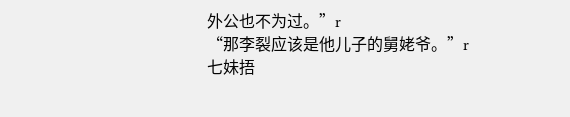外公也不为过。”r
“那李裂应该是他儿子的舅姥爷。”r
七妹捂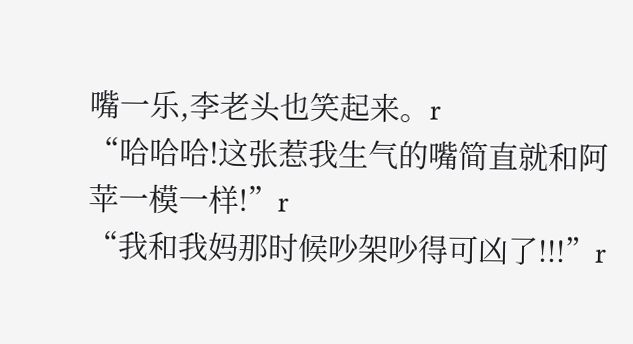嘴一乐,李老头也笑起来。r
“哈哈哈!这张惹我生气的嘴简直就和阿苹一模一样!”r
“我和我妈那时候吵架吵得可凶了!!!”r